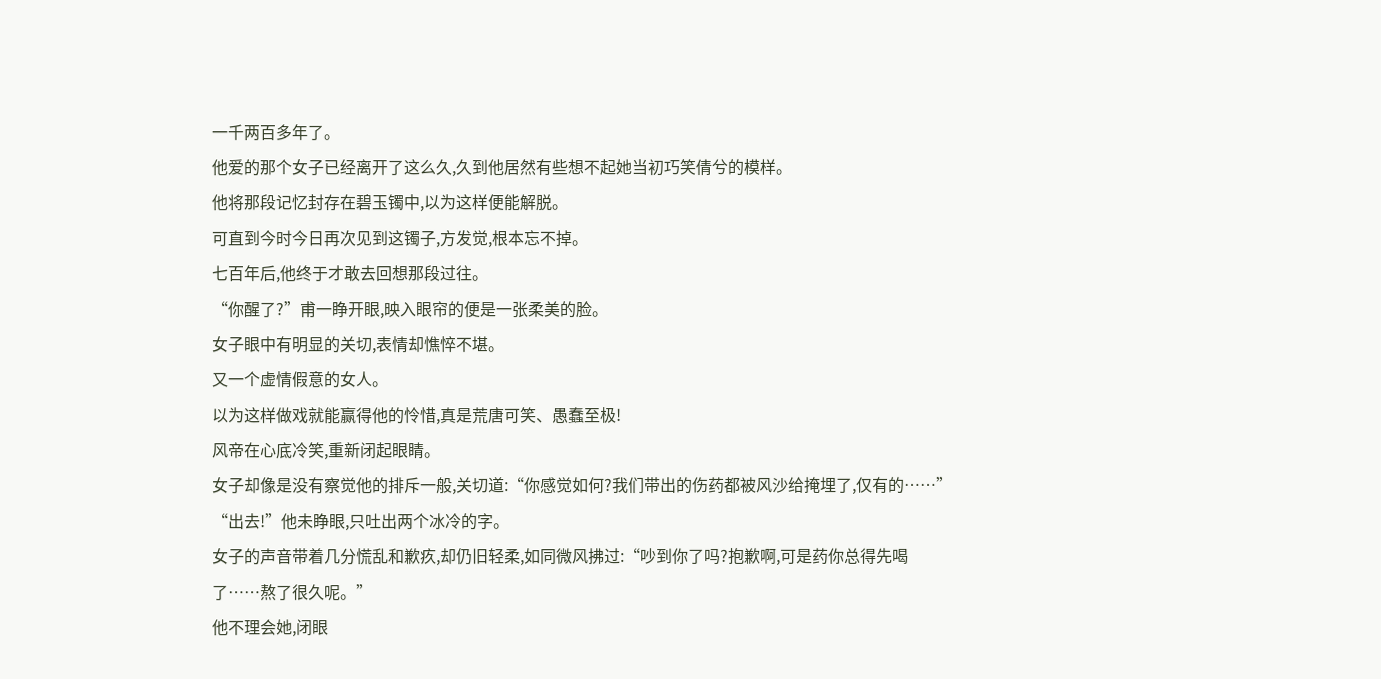一千两百多年了。
他爱的那个女子已经离开了这么久,久到他居然有些想不起她当初巧笑倩兮的模样。
他将那段记忆封存在碧玉镯中,以为这样便能解脱。
可直到今时今日再次见到这镯子,方发觉,根本忘不掉。
七百年后,他终于才敢去回想那段过往。
“你醒了?”甫一睁开眼,映入眼帘的便是一张柔美的脸。
女子眼中有明显的关切,表情却憔悴不堪。
又一个虚情假意的女人。
以为这样做戏就能赢得他的怜惜,真是荒唐可笑、愚蠢至极!
风帝在心底冷笑,重新闭起眼睛。
女子却像是没有察觉他的排斥一般,关切道:“你感觉如何?我们带出的伤药都被风沙给掩埋了,仅有的……”
“出去!”他未睁眼,只吐出两个冰冷的字。
女子的声音带着几分慌乱和歉疚,却仍旧轻柔,如同微风拂过:“吵到你了吗?抱歉啊,可是药你总得先喝了……熬了很久呢。”
他不理会她,闭眼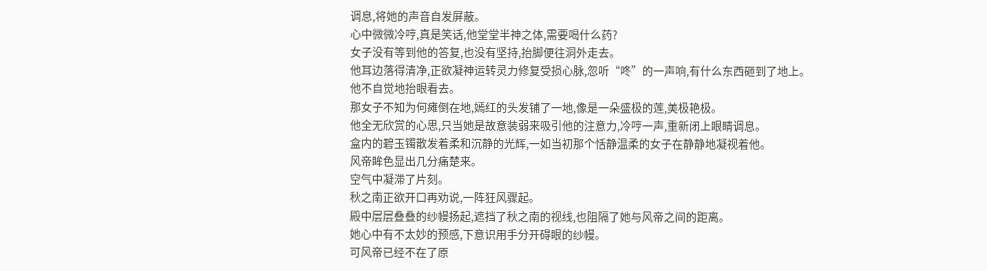调息,将她的声音自发屏蔽。
心中微微冷哼,真是笑话,他堂堂半神之体,需要喝什么药?
女子没有等到他的答复,也没有坚持,抬脚便往洞外走去。
他耳边落得清净,正欲凝神运转灵力修复受损心脉,忽听“咚”的一声响,有什么东西砸到了地上。
他不自觉地抬眼看去。
那女子不知为何瘫倒在地,嫣红的头发铺了一地,像是一朵盛极的莲,美极艳极。
他全无欣赏的心思,只当她是故意装弱来吸引他的注意力,冷哼一声,重新闭上眼睛调息。
盒内的碧玉镯散发着柔和沉静的光辉,一如当初那个恬静温柔的女子在静静地凝视着他。
风帝眸色显出几分痛楚来。
空气中凝滞了片刻。
秋之南正欲开口再劝说,一阵狂风骤起。
殿中层层叠叠的纱幔扬起,遮挡了秋之南的视线,也阻隔了她与风帝之间的距离。
她心中有不太妙的预感,下意识用手分开碍眼的纱幔。
可风帝已经不在了原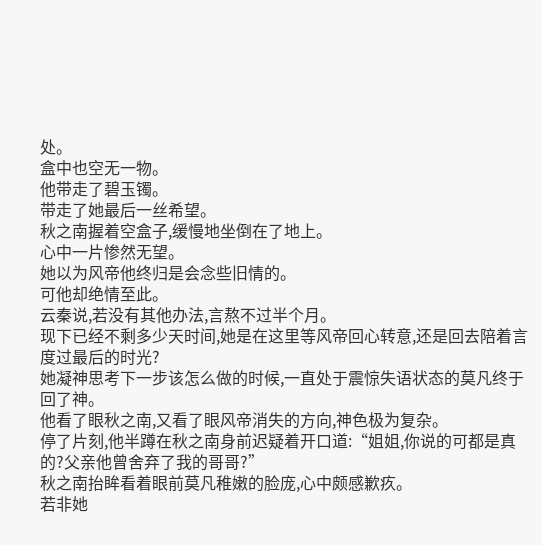处。
盒中也空无一物。
他带走了碧玉镯。
带走了她最后一丝希望。
秋之南握着空盒子,缓慢地坐倒在了地上。
心中一片惨然无望。
她以为风帝他终归是会念些旧情的。
可他却绝情至此。
云秦说,若没有其他办法,言熬不过半个月。
现下已经不剩多少天时间,她是在这里等风帝回心转意,还是回去陪着言度过最后的时光?
她凝神思考下一步该怎么做的时候,一直处于震惊失语状态的莫凡终于回了神。
他看了眼秋之南,又看了眼风帝消失的方向,神色极为复杂。
停了片刻,他半蹲在秋之南身前迟疑着开口道:“姐姐,你说的可都是真的?父亲他曾舍弃了我的哥哥?”
秋之南抬眸看着眼前莫凡稚嫩的脸庞,心中颇感歉疚。
若非她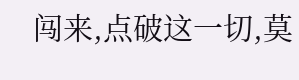闯来,点破这一切,莫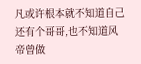凡或许根本就不知道自己还有个哥哥,也不知道风帝曾做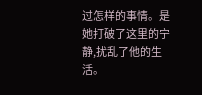过怎样的事情。是她打破了这里的宁静,扰乱了他的生活。